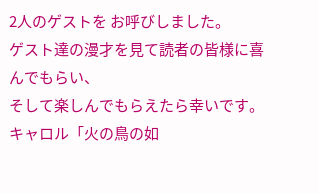2人のゲストを お呼びしました。
ゲスト達の漫才を見て読者の皆様に喜んでもらい、
そして楽しんでもらえたら幸いです。
キャロル「火の鳥の如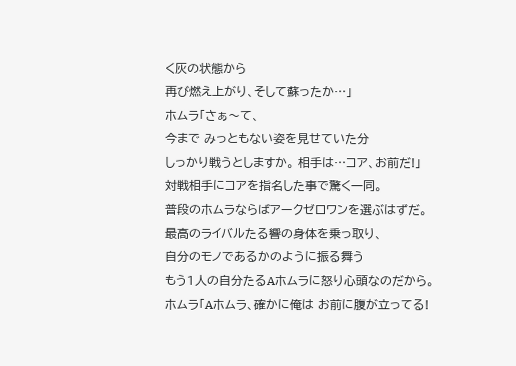く灰の状態から
再び燃え上がり、そして蘇ったか…」
ホムラ「さぁ〜て、
今まで みっともない姿を見せていた分
しっかり戦うとしますか。 相手は…コア、お前だ!」
対戦相手にコアを指名した事で驚く一同。
普段のホムラならばアークゼロワンを選ぶはずだ。
最高のライバルたる響の身体を乗っ取り、
自分のモノであるかのように振る舞う
もう1人の自分たるAホムラに怒り心頭なのだから。
ホムラ「Aホムラ、確かに俺は お前に腹が立ってる!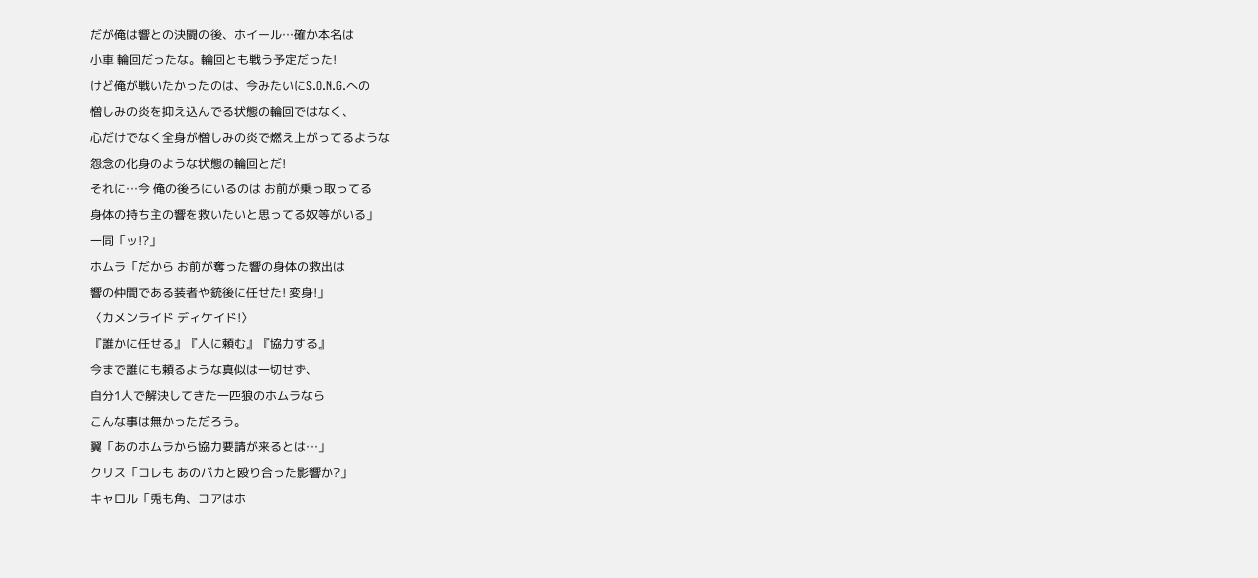だが俺は響との決闘の後、ホイール…確か本名は
小車 輪回だったな。輪回とも戦う予定だった!
けど俺が戦いたかったのは、今みたいにS.O.N.G.への
憎しみの炎を抑え込んでる状態の輪回ではなく、
心だけでなく全身が憎しみの炎で燃え上がってるような
怨念の化身のような状態の輪回とだ!
それに…今 俺の後ろにいるのは お前が乗っ取ってる
身体の持ち主の響を救いたいと思ってる奴等がいる」
一同「ッ!?」
ホムラ「だから お前が奪った響の身体の救出は
響の仲間である装者や銃後に任せた! 変身!」
〈カメンライド ディケイド!〉
『誰かに任せる』『人に頼む』『協力する』
今まで誰にも頼るような真似は一切せず、
自分1人で解決してきた一匹狼のホムラなら
こんな事は無かっただろう。
翼「あのホムラから協力要請が来るとは…」
クリス「コレも あのバカと殴り合った影響か?」
キャロル「兎も角、コアはホ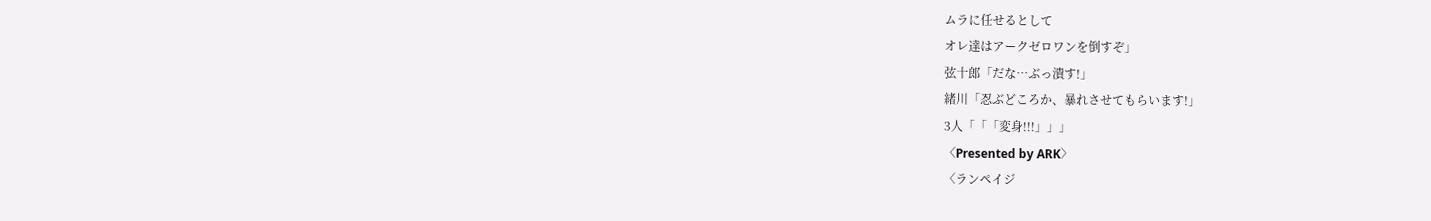ムラに任せるとして
オレ達はアークゼロワンを倒すぞ」
弦十郎「だな…ぶっ潰す!」
緒川「忍ぶどころか、暴れさせてもらいます!」
3人「「「変身!!!」」」
〈Presented by ARK〉
〈ランペイジ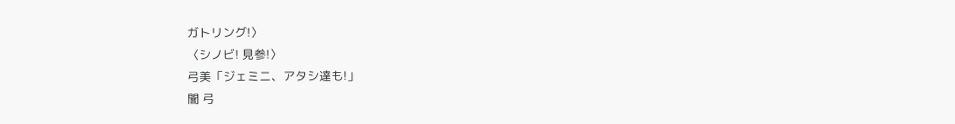ガトリング!〉
〈シノビ! 見参!〉
弓美「ジェミニ、アタシ達も!」
闇 弓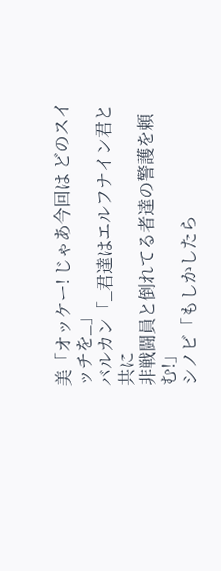美「オッケー! じゃあ今回は どのスイッチを_」
バルカン「_君達はエルフナイン君と共に
非戦闘員と倒れてる者達の警護を頼む!」
シノビ「もしかしたら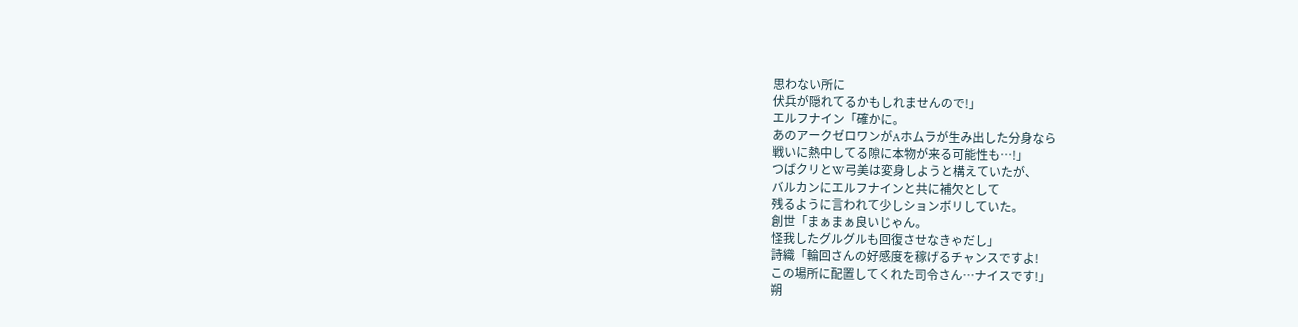思わない所に
伏兵が隠れてるかもしれませんので!」
エルフナイン「確かに。
あのアークゼロワンがAホムラが生み出した分身なら
戦いに熱中してる隙に本物が来る可能性も…!」
つばクリとW弓美は変身しようと構えていたが、
バルカンにエルフナインと共に補欠として
残るように言われて少しションボリしていた。
創世「まぁまぁ良いじゃん。
怪我したグルグルも回復させなきゃだし」
詩織「輪回さんの好感度を稼げるチャンスですよ!
この場所に配置してくれた司令さん…ナイスです!」
朔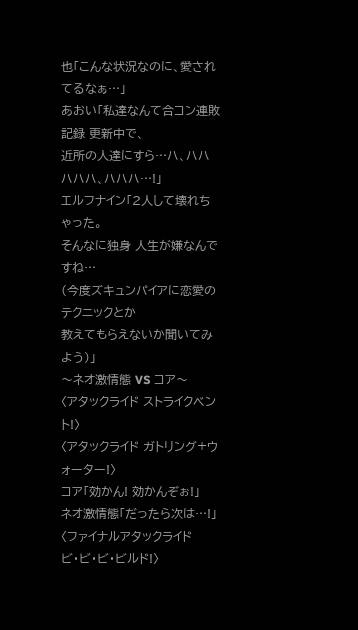也「こんな状況なのに、愛されてるなぁ…」
あおい「私達なんて合コン連敗 記録 更新中で、
近所の人達にすら…ハ、ハハハハハ、ハハハ…!」
エルフナイン「2人して壊れちゃった。
そんなに独身 人生が嫌なんですね…
(今度ズキュンパイアに恋愛のテクニックとか
教えてもらえないか聞いてみよう)」
〜ネオ激情態 VS コア〜
〈アタックライド ストライクベント!〉
〈アタックライド ガトリング+ウォーター!〉
コア「効かん! 効かんぞぉ!」
ネオ激情態「だったら次は…!」
〈ファイナルアタックライド
ビ・ビ・ビ・ビルド!〉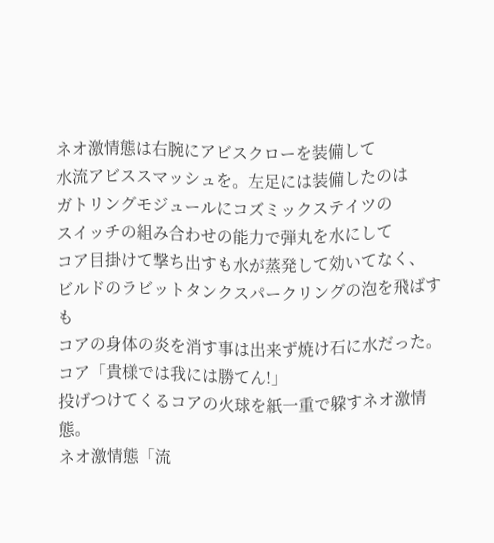ネオ激情態は右腕にアビスクローを装備して
水流アビススマッシュを。左足には装備したのは
ガトリングモジュールにコズミックステイツの
スイッチの組み合わせの能力で弾丸を水にして
コア目掛けて撃ち出すも水が蒸発して効いてなく、
ビルドのラビットタンクスパークリングの泡を飛ばすも
コアの身体の炎を消す事は出来ず焼け石に水だった。
コア「貴様では我には勝てん!」
投げつけてくるコアの火球を紙一重で躱すネオ激情態。
ネオ激情態「流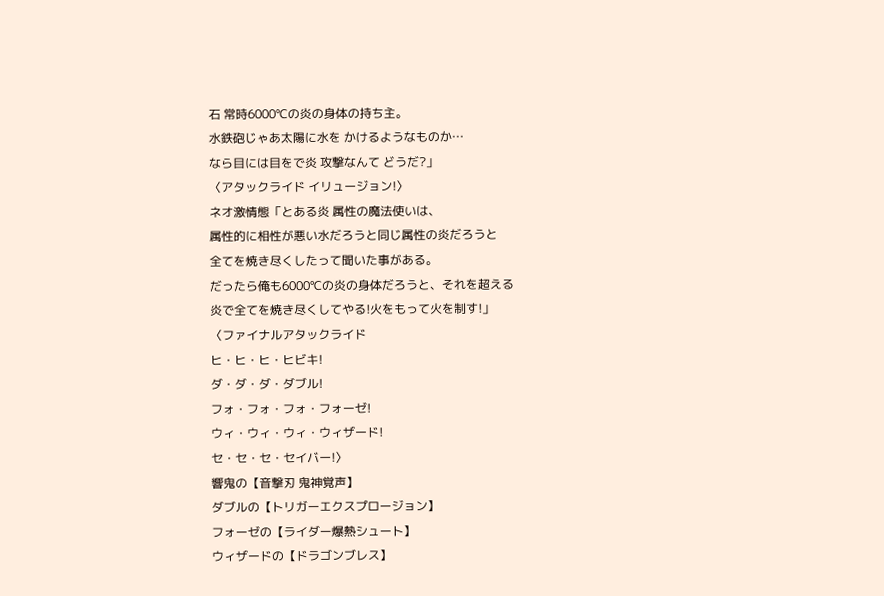石 常時6000℃の炎の身体の持ち主。
水鉄砲じゃあ太陽に水を かけるようなものか…
なら目には目をで炎 攻撃なんて どうだ?」
〈アタックライド イリュージョン!〉
ネオ激情態「とある炎 属性の魔法使いは、
属性的に相性が悪い水だろうと同じ属性の炎だろうと
全てを焼き尽くしたって聞いた事がある。
だったら俺も6000℃の炎の身体だろうと、それを超える
炎で全てを焼き尽くしてやる!火をもって火を制す!」
〈ファイナルアタックライド
ヒ・ヒ・ヒ・ヒビキ!
ダ・ダ・ダ・ダブル!
フォ・フォ・フォ・フォーゼ!
ウィ・ウィ・ウィ・ウィザード!
セ・セ・セ・セイバー!〉
響鬼の【音撃刃 鬼神覚声】
ダブルの【トリガーエクスプロージョン】
フォーゼの【ライダー爆熱シュート】
ウィザードの【ドラゴンブレス】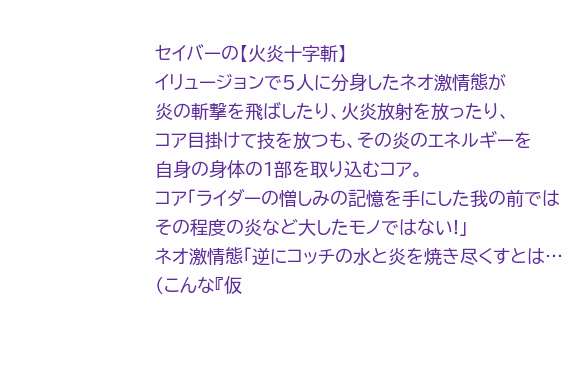セイバーの【火炎十字斬】
イリュージョンで5人に分身したネオ激情態が
炎の斬撃を飛ばしたり、火炎放射を放ったり、
コア目掛けて技を放つも、その炎のエネルギーを
自身の身体の1部を取り込むコア。
コア「ライダーの憎しみの記憶を手にした我の前では
その程度の炎など大したモノではない!」
ネオ激情態「逆にコッチの水と炎を焼き尽くすとは…
(こんな『仮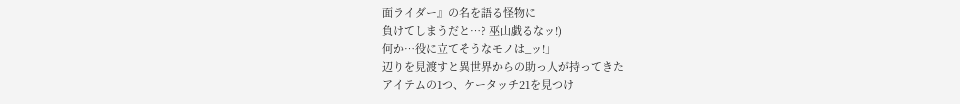面ライダー』の名を語る怪物に
負けてしまうだと…? 巫山戯るなッ!)
何か…役に立てそうなモノは_ッ!」
辺りを見渡すと異世界からの助っ人が持ってきた
アイテムの1つ、ケータッチ21を見つけ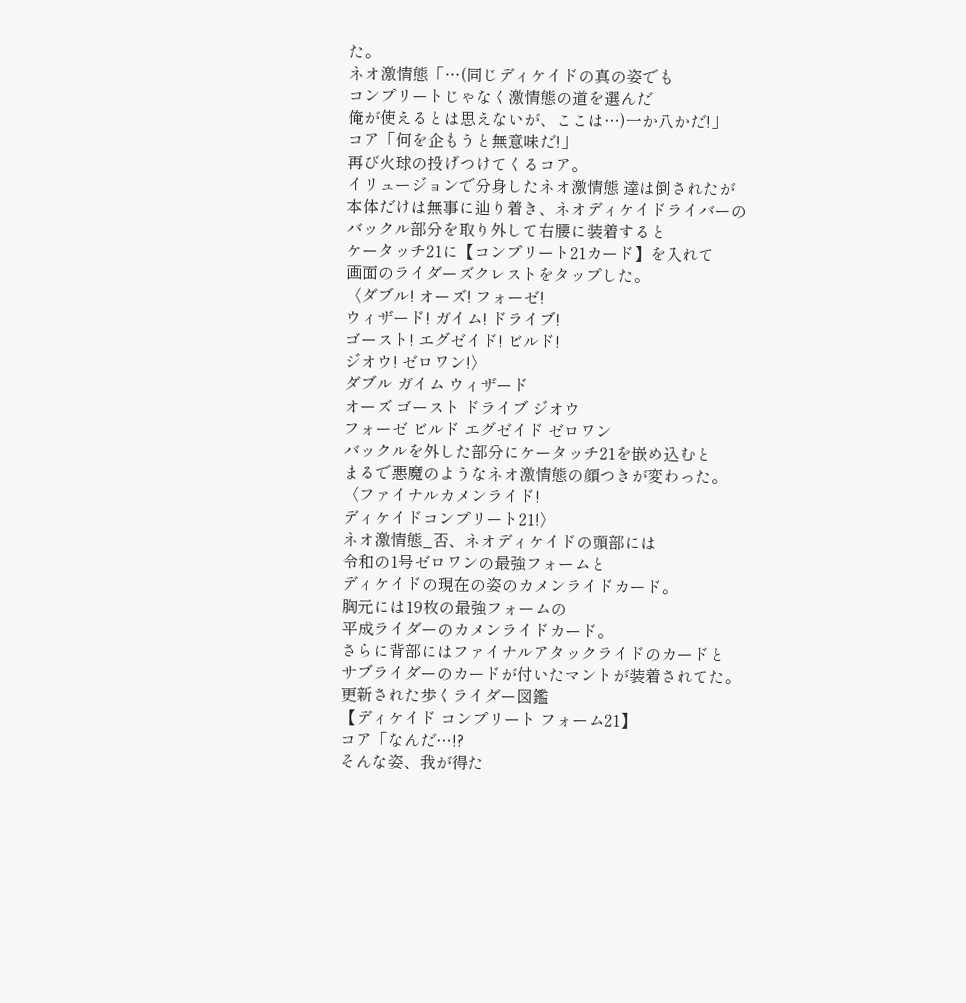た。
ネオ激情態「…(同じディケイドの真の姿でも
コンプリートじゃなく激情態の道を選んだ
俺が使えるとは思えないが、ここは…)一か八かだ!」
コア「何を企もうと無意味だ!」
再び火球の投げつけてくるコア。
イリュージョンで分身したネオ激情態 達は倒されたが
本体だけは無事に辿り着き、ネオディケイドライバーの
バックル部分を取り外して右腰に装着すると
ケータッチ21に【コンプリート21カード】を入れて
画面のライダーズクレストをタップした。
〈ダブル! オーズ! フォーゼ!
ウィザード! ガイム! ドライブ!
ゴースト! エグゼイド! ビルド!
ジオウ! ゼロワン!〉
ダブル ガイム ウィザード
オーズ ゴースト ドライブ ジオウ
フォーゼ ビルド エグゼイド ゼロワン
バックルを外した部分にケータッチ21を嵌め込むと
まるで悪魔のようなネオ激情態の顔つきが変わった。
〈ファイナルカメンライド!
ディケイドコンプリート21!〉
ネオ激情態_否、ネオディケイドの頭部には
令和の1号ゼロワンの最強フォームと
ディケイドの現在の姿のカメンライドカード。
胸元には19枚の最強フォームの
平成ライダーのカメンライドカード。
さらに背部にはファイナルアタックライドのカードと
サブライダーのカードが付いたマントが装着されてた。
更新された歩くライダー図鑑
【ディケイド コンプリート フォーム21】
コア「なんだ…!?
そんな姿、我が得た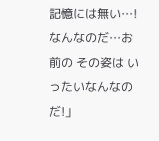記憶には無い…!
なんなのだ…お前の その姿は いったいなんなのだ!」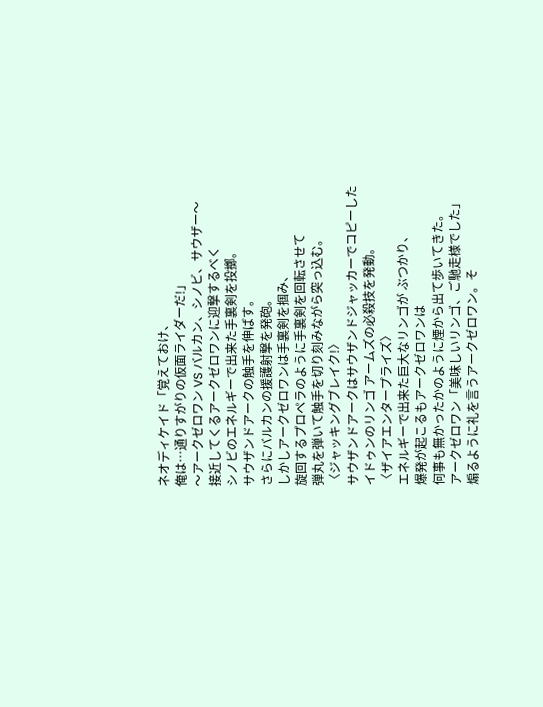ネオディケイド「覚えておけ、
俺は…通りすがりの仮面ライダーだ!」
〜アークゼロワン VS バルカン、シノビ、サウザー〜
接近してくるアークゼロワンに迎撃するべく
シノビのエネルギーで出来た手裏剣を投擲。
サウザンドアークの触手を伸ばす。
さらにバルカンの援護射撃を発砲。
しかしアークゼロワンは手裏剣を掴み、
旋回するプロペラのように手裏剣を回転させて
弾丸を弾いて触手を切り刻みながら突っ込む。
〈ジャッキングブレイク!〉
サウザンドアークはサウザンドジャッカーでコピーした
イドゥンのリンゴ アームズの必殺技を発動。
〈ザイアエンタープライズ〉
エネルギーで出来た巨大なリンゴが ぶつかり、
爆発が起こるもアークゼロワンは
何事も無かったかのように煙から出て歩いてきた。
アークゼロワン「美味しいリンゴ、ご馳走様でした」
煽るように礼を言うアークゼロワン。そ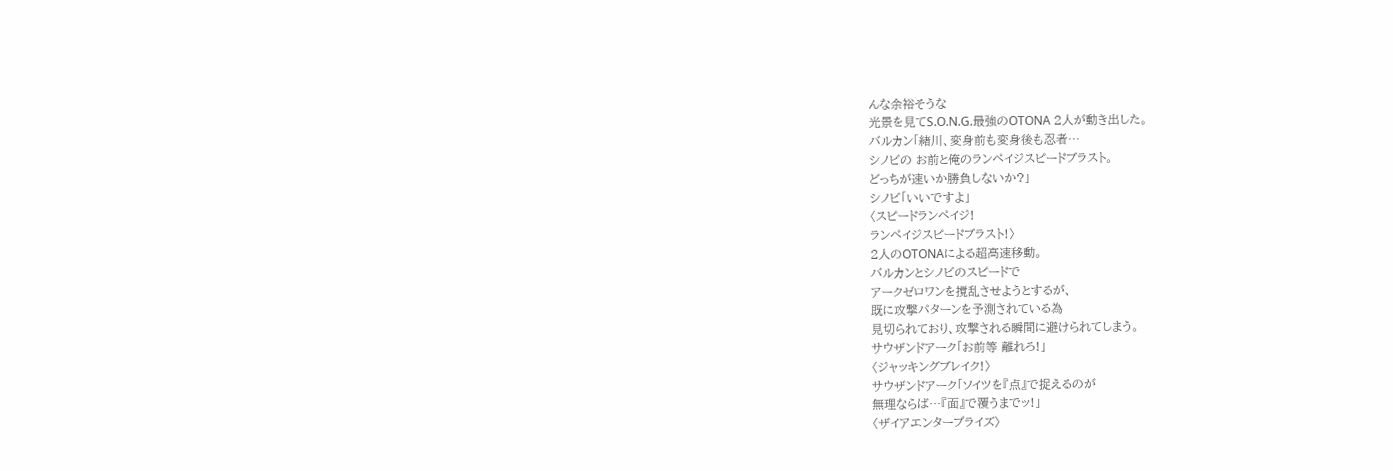んな余裕そうな
光景を見てS.O.N.G.最強のOTONA 2人が動き出した。
バルカン「緒川、変身前も変身後も忍者…
シノビの お前と俺のランペイジスピードブラスト。
どっちが速いか勝負しないか?」
シノビ「いいですよ」
〈スピードランペイジ!
ランペイジスピードブラスト!〉
2人のOTONAによる超高速移動。
バルカンとシノビのスピードで
アークゼロワンを撹乱させようとするが、
既に攻撃パターンを予測されている為
見切られており、攻撃される瞬間に避けられてしまう。
サウザンドアーク「お前等 離れろ!」
〈ジャッキングブレイク!〉
サウザンドアーク「ソイツを『点』で捉えるのが
無理ならば…『面』で覆うまでッ!」
〈ザイアエンタープライズ〉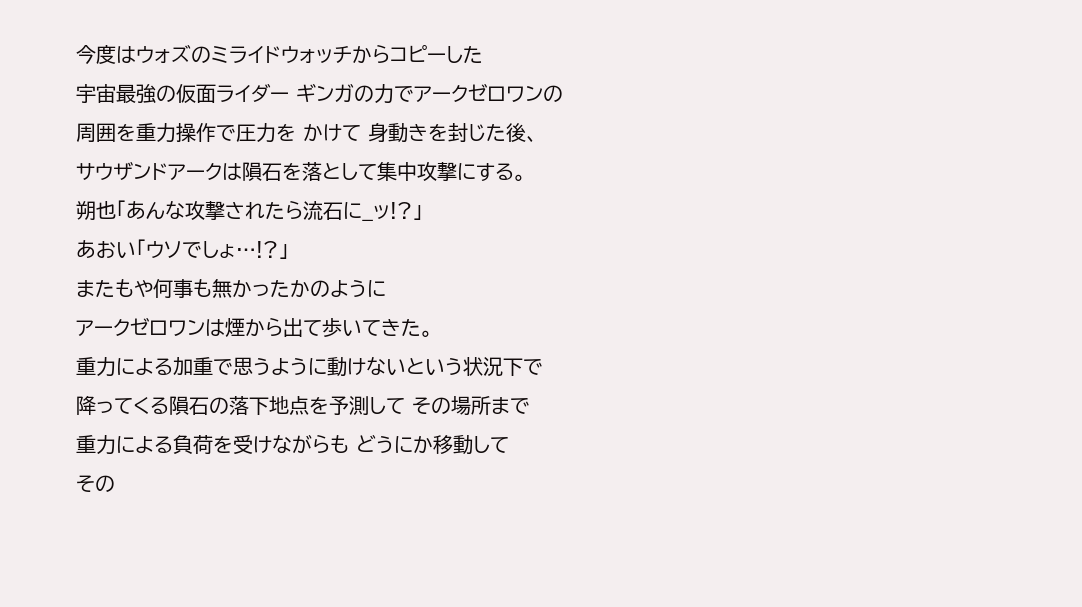今度はウォズのミライドウォッチからコピーした
宇宙最強の仮面ライダー ギンガの力でアークゼロワンの
周囲を重力操作で圧力を かけて 身動きを封じた後、
サウザンドアークは隕石を落として集中攻撃にする。
朔也「あんな攻撃されたら流石に_ッ!?」
あおい「ウソでしょ…!?」
またもや何事も無かったかのように
アークゼロワンは煙から出て歩いてきた。
重力による加重で思うように動けないという状況下で
降ってくる隕石の落下地点を予測して その場所まで
重力による負荷を受けながらも どうにか移動して
その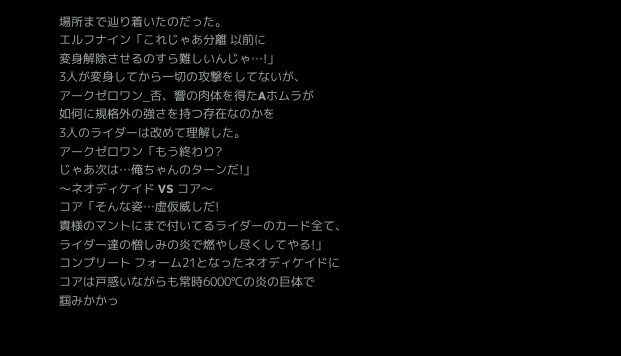場所まで辿り着いたのだった。
エルフナイン「これじゃあ分離 以前に
変身解除させるのすら難しいんじゃ…!」
3人が変身してから一切の攻撃をしてないが、
アークゼロワン_否、響の肉体を得たAホムラが
如何に規格外の強さを持つ存在なのかを
3人のライダーは改めて理解した。
アークゼロワン「もう終わり?
じゃあ次は…俺ちゃんのターンだ!」
〜ネオディケイド VS コア〜
コア「そんな姿…虚仮威しだ!
貴様のマントにまで付いてるライダーのカード全て、
ライダー達の憎しみの炎で燃やし尽くしてやる!」
コンプリート フォーム21となったネオディケイドに
コアは戸惑いながらも常時6000℃の炎の巨体で
掴みかかっ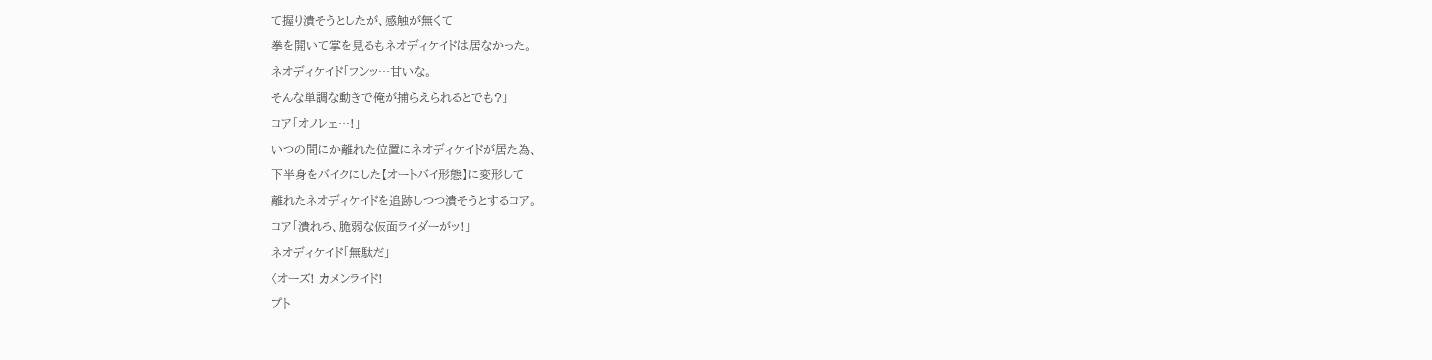て握り潰そうとしたが、感触が無くて
拳を開いて掌を見るもネオディケイドは居なかった。
ネオディケイド「フンッ…甘いな。
そんな単調な動きで俺が捕らえられるとでも?」
コア「オノレェ…!」
いつの間にか離れた位置にネオディケイドが居た為、
下半身をバイクにした【オートバイ形態】に変形して
離れたネオディケイドを追跡しつつ潰そうとするコア。
コア「潰れろ、脆弱な仮面ライダーがッ!」
ネオディケイド「無駄だ」
〈オーズ! カメンライド!
プト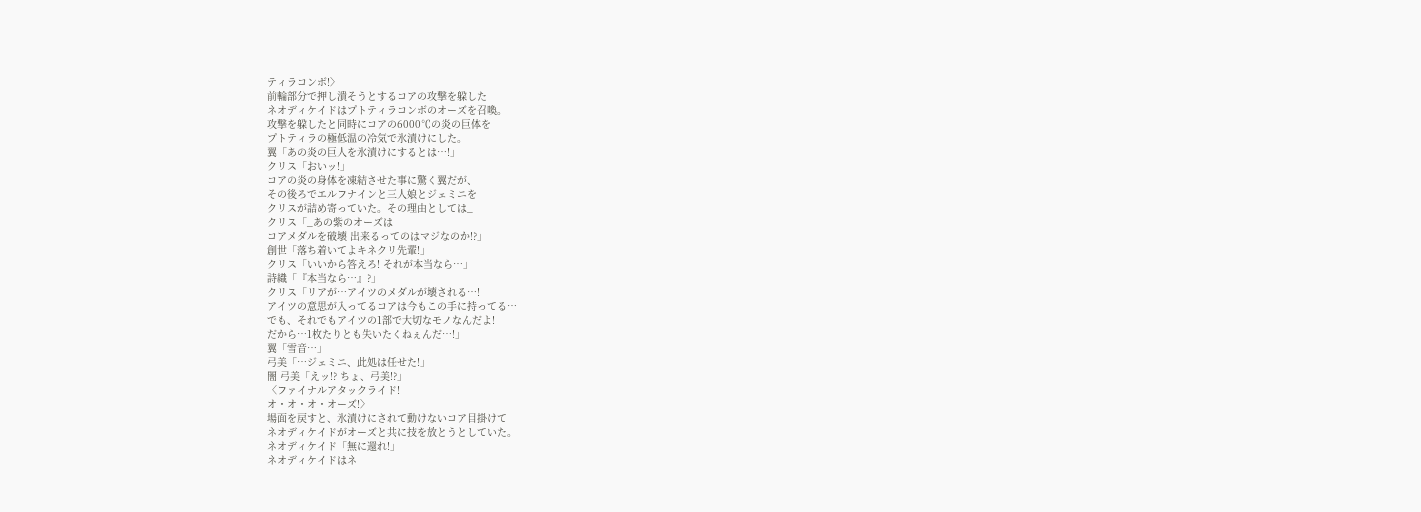ティラコンボ!〉
前輪部分で押し潰そうとするコアの攻撃を躱した
ネオディケイドはプトティラコンボのオーズを召喚。
攻撃を躱したと同時にコアの6000℃の炎の巨体を
プトティラの極低温の冷気で氷漬けにした。
翼「あの炎の巨人を氷漬けにするとは…!」
クリス「おいッ!」
コアの炎の身体を凍結させた事に驚く翼だが、
その後ろでエルフナインと三人娘とジェミニを
クリスが詰め寄っていた。その理由としては_
クリス「_あの紫のオーズは
コアメダルを破壊 出来るってのはマジなのか!?」
創世「落ち着いてよキネクリ先輩!」
クリス「いいから答えろ! それが本当なら…」
詩織「『本当なら…』?」
クリス「リアが…アイツのメダルが壊される…!
アイツの意思が入ってるコアは今もこの手に持ってる…
でも、それでもアイツの1部で大切なモノなんだよ!
だから…1枚たりとも失いたくねぇんだ…!」
翼「雪音…」
弓美「…ジェミニ、此処は任せた!」
闇 弓美「えッ!? ちょ、弓美!?」
〈ファイナルアタックライド!
オ・オ・オ・オーズ!〉
場面を戻すと、氷漬けにされて動けないコア目掛けて
ネオディケイドがオーズと共に技を放とうとしていた。
ネオディケイド「無に還れ!」
ネオディケイドはネ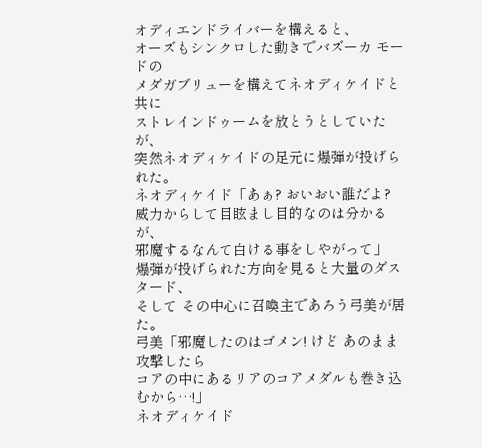オディエンドライバーを構えると、
オーズもシンクロした動きでバズーカ モードの
メダガブリューを構えてネオディケイドと共に
ストレインドゥームを放とうとしていたが、
突然ネオディケイドの足元に爆弾が投げられた。
ネオディケイド「あぁ? おいおい誰だよ?
威力からして目眩まし目的なのは分かるが、
邪魔するなんて白ける事をしやがって」
爆弾が投げられた方向を見ると大量のダスタード、
そして その中心に召喚主であろう弓美が居た。
弓美「邪魔したのはゴメン! けど あのまま攻撃したら
コアの中にあるリアのコアメダルも巻き込むから…!」
ネオディケイド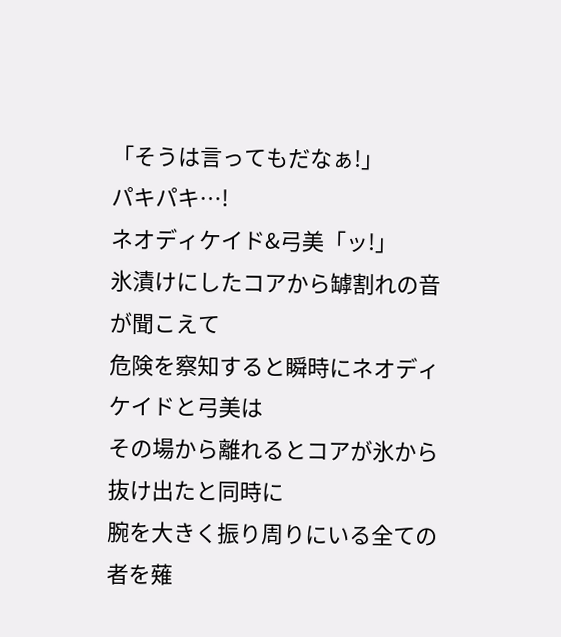「そうは言ってもだなぁ!」
パキパキ…!
ネオディケイド&弓美「ッ!」
氷漬けにしたコアから罅割れの音が聞こえて
危険を察知すると瞬時にネオディケイドと弓美は
その場から離れるとコアが氷から抜け出たと同時に
腕を大きく振り周りにいる全ての者を薙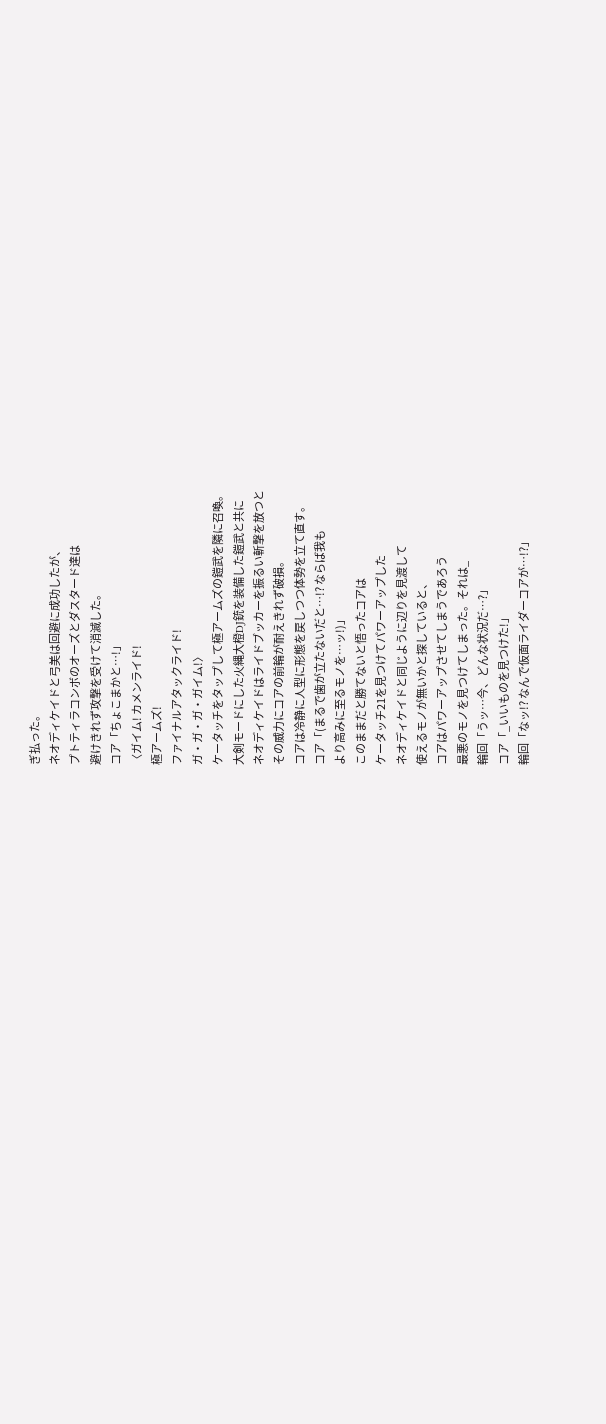ぎ払った。
ネオディケイドと弓美は回避に成功したが、
プトティラコンボのオーズとダスタード達は
避けきれず攻撃を受けて消滅した。
コア「ちょこまかと…!」
〈ガイム! カメンライド!
極アームズ!
ファイナルアタックライド!
ガ・ガ・ガ・ガイム!〉
ケータッチをタップして極アームズの鎧武を隣に召喚。
大剣モードにした火縄大橙DJ銃を装備した鎧武と共に
ネオディケイドはライドブッカーを振るい斬撃を放つと
その威力にコアの前輪が耐えきれず破損。
コアは冷静に人型に形態を戻しつつ体勢を立て直す。
コア「(まるで歯が立たないだと…!? ならば我も
より高みに至るモノを…ッ!)」
このままだと勝てないと悟ったコアは
ケータッチ21を見つけてパワーアップした
ネオディケイドと同じように辺りを見渡して
使えるモノが無いかと探していると、
コアはパワーアップさせてしまうであろう
最悪のモノを見つけてしまった。それは_
輪回「うッ…今、どんな状況だ…?」
コア「_いいものを見つけた!」
輪回「なッ!? なんで仮面ライダーコアが…!?」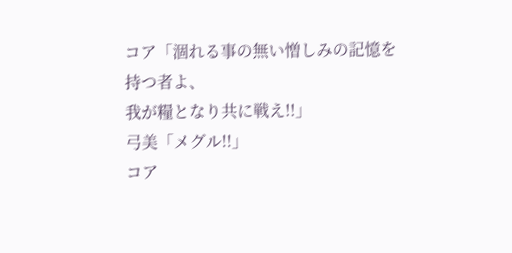コア「涸れる事の無い憎しみの記憶を持つ者よ、
我が糧となり共に戦え!!」
弓美「メグル!!」
コア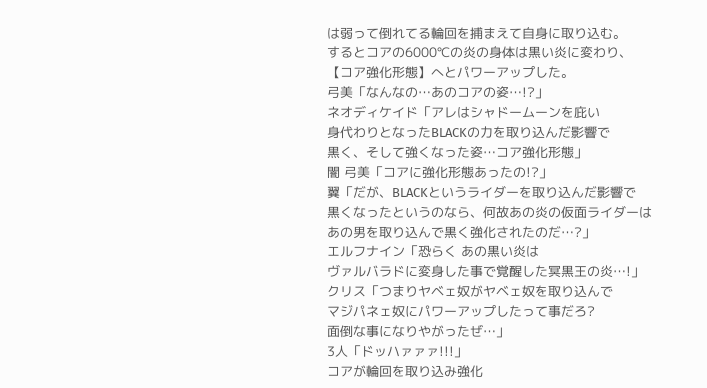は弱って倒れてる輪回を捕まえて自身に取り込む。
するとコアの6000℃の炎の身体は黒い炎に変わり、
【コア強化形態】へとパワーアップした。
弓美「なんなの…あのコアの姿…!?」
ネオディケイド「アレはシャドームーンを庇い
身代わりとなったBLACKの力を取り込んだ影響で
黒く、そして強くなった姿…コア強化形態」
闇 弓美「コアに強化形態あったの!?」
翼「だが、BLACKというライダーを取り込んだ影響で
黒くなったというのなら、何故あの炎の仮面ライダーは
あの男を取り込んで黒く強化されたのだ…?」
エルフナイン「恐らく あの黒い炎は
ヴァルバラドに変身した事で覚醒した冥黒王の炎…!」
クリス「つまりヤベェ奴がヤベェ奴を取り込んで
マジパネェ奴にパワーアップしたって事だろ?
面倒な事になりやがったぜ…」
3人「ドッハァァァ!!!」
コアが輪回を取り込み強化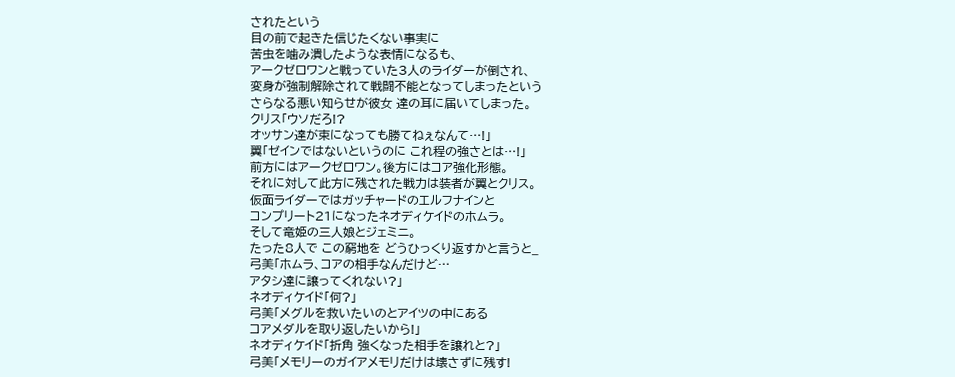されたという
目の前で起きた信じたくない事実に
苦虫を噛み潰したような表情になるも、
アークゼロワンと戦っていた3人のライダーが倒され、
変身が強制解除されて戦闘不能となってしまったという
さらなる悪い知らせが彼女 達の耳に届いてしまった。
クリス「ウソだろ!?
オッサン達が束になっても勝てねぇなんて…!」
翼「ゼインではないというのに これ程の強さとは…!」
前方にはアークゼロワン。後方にはコア強化形態。
それに対して此方に残された戦力は装者が翼とクリス。
仮面ライダーではガッチャードのエルフナインと
コンプリート21になったネオディケイドのホムラ。
そして竜姫の三人娘とジェミニ。
たった8人で この窮地を どうひっくり返すかと言うと_
弓美「ホムラ、コアの相手なんだけど…
アタシ達に譲ってくれない?」
ネオディケイド「何?」
弓美「メグルを救いたいのとアイツの中にある
コアメダルを取り返したいから!」
ネオディケイド「折角 強くなった相手を譲れと?」
弓美「メモリーのガイアメモリだけは壊さずに残す!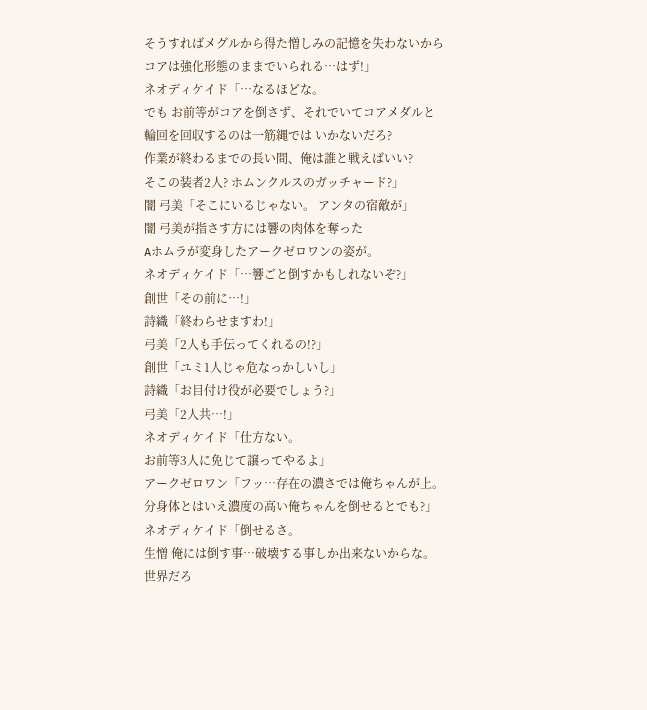そうすればメグルから得た憎しみの記憶を失わないから
コアは強化形態のままでいられる…はず!」
ネオディケイド「…なるほどな。
でも お前等がコアを倒さず、それでいてコアメダルと
輪回を回収するのは一筋縄では いかないだろ?
作業が終わるまでの長い間、俺は誰と戦えばいい?
そこの装者2人? ホムンクルスのガッチャード?」
闇 弓美「そこにいるじゃない。 アンタの宿敵が」
闇 弓美が指さす方には響の肉体を奪った
Aホムラが変身したアークゼロワンの姿が。
ネオディケイド「…響ごと倒すかもしれないぞ?」
創世「その前に…!」
詩織「終わらせますわ!」
弓美「2人も手伝ってくれるの!?」
創世「ユミ1人じゃ危なっかしいし」
詩織「お目付け役が必要でしょう?」
弓美「2人共…!」
ネオディケイド「仕方ない。
お前等3人に免じて譲ってやるよ」
アークゼロワン「フッ…存在の濃さでは俺ちゃんが上。
分身体とはいえ濃度の高い俺ちゃんを倒せるとでも?」
ネオディケイド「倒せるさ。
生憎 俺には倒す事…破壊する事しか出来ないからな。
世界だろ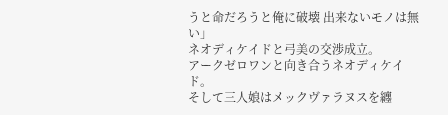うと命だろうと俺に破壊 出来ないモノは無い」
ネオディケイドと弓美の交渉成立。
アークゼロワンと向き合うネオディケイド。
そして三人娘はメックヴァラヌスを纏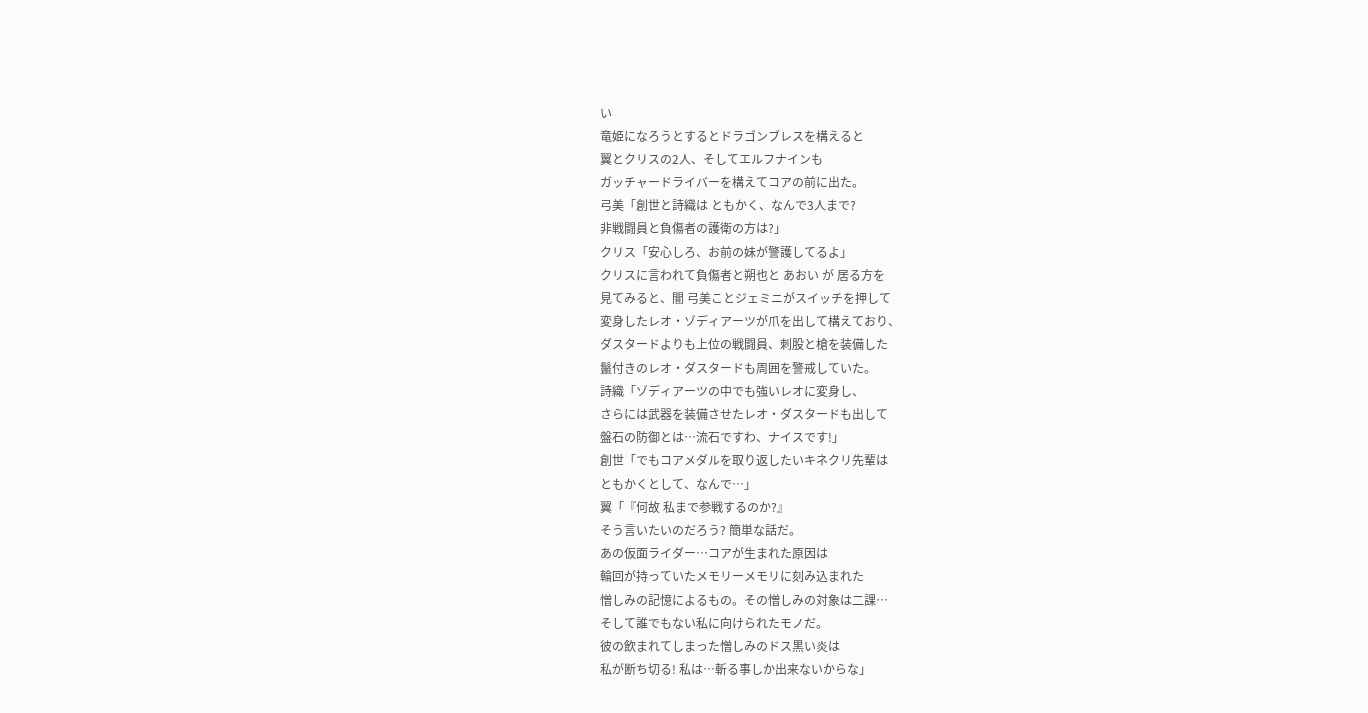い
竜姫になろうとするとドラゴンブレスを構えると
翼とクリスの2人、そしてエルフナインも
ガッチャードライバーを構えてコアの前に出た。
弓美「創世と詩織は ともかく、なんで3人まで?
非戦闘員と負傷者の護衛の方は?」
クリス「安心しろ、お前の妹が警護してるよ」
クリスに言われて負傷者と朔也と あおい が 居る方を
見てみると、闇 弓美ことジェミニがスイッチを押して
変身したレオ・ゾディアーツが爪を出して構えており、
ダスタードよりも上位の戦闘員、刺股と槍を装備した
鬣付きのレオ・ダスタードも周囲を警戒していた。
詩織「ゾディアーツの中でも強いレオに変身し、
さらには武器を装備させたレオ・ダスタードも出して
盤石の防御とは…流石ですわ、ナイスです!」
創世「でもコアメダルを取り返したいキネクリ先輩は
ともかくとして、なんで…」
翼「『何故 私まで参戦するのか?』
そう言いたいのだろう? 簡単な話だ。
あの仮面ライダー…コアが生まれた原因は
輪回が持っていたメモリーメモリに刻み込まれた
憎しみの記憶によるもの。その憎しみの対象は二課…
そして誰でもない私に向けられたモノだ。
彼の飲まれてしまった憎しみのドス黒い炎は
私が断ち切る! 私は…斬る事しか出来ないからな」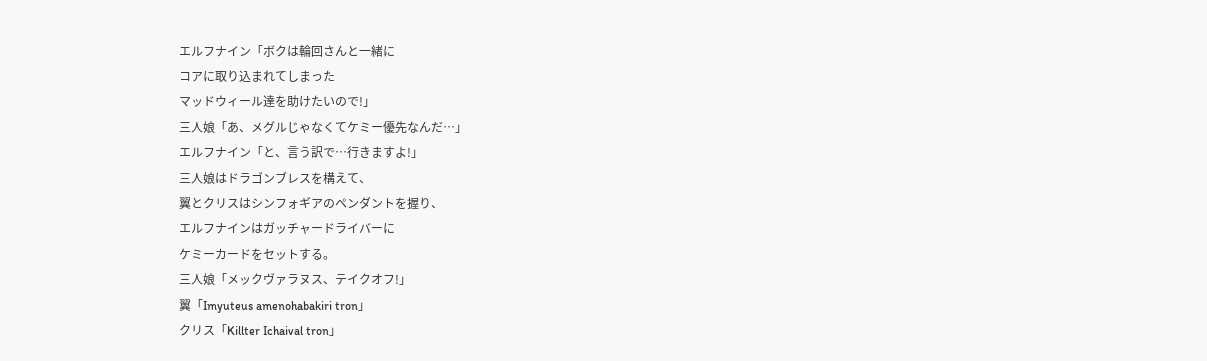エルフナイン「ボクは輪回さんと一緒に
コアに取り込まれてしまった
マッドウィール達を助けたいので!」
三人娘「あ、メグルじゃなくてケミー優先なんだ…」
エルフナイン「と、言う訳で…行きますよ!」
三人娘はドラゴンブレスを構えて、
翼とクリスはシンフォギアのペンダントを握り、
エルフナインはガッチャードライバーに
ケミーカードをセットする。
三人娘「メックヴァラヌス、テイクオフ!」
翼「Imyuteus amenohabakiri tron」
クリス「Killter Ichaival tron」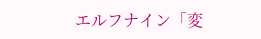エルフナイン「変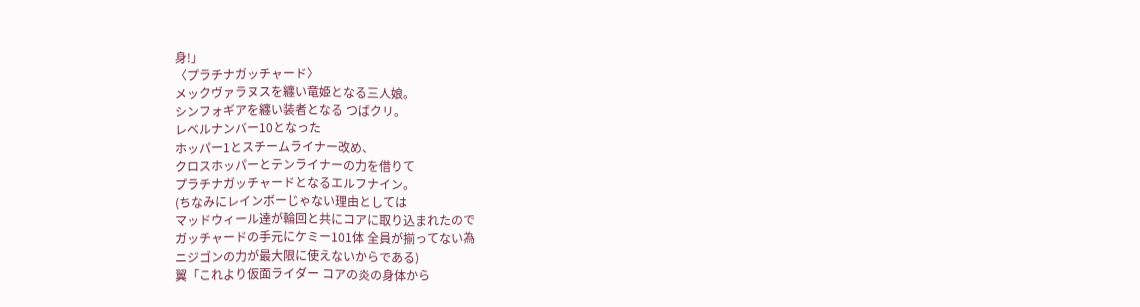身!」
〈プラチナガッチャード〉
メックヴァラヌスを纏い竜姫となる三人娘。
シンフォギアを纏い装者となる つばクリ。
レベルナンバー10となった
ホッパー1とスチームライナー改め、
クロスホッパーとテンライナーの力を借りて
プラチナガッチャードとなるエルフナイン。
(ちなみにレインボーじゃない理由としては
マッドウィール達が輪回と共にコアに取り込まれたので
ガッチャードの手元にケミー101体 全員が揃ってない為
ニジゴンの力が最大限に使えないからである)
翼「これより仮面ライダー コアの炎の身体から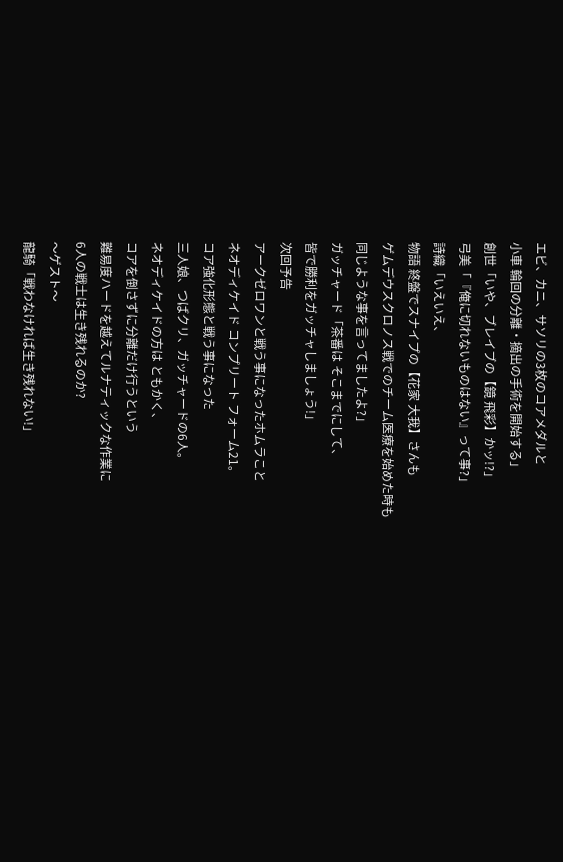エビ、カニ、サソリの3枚のコアメダルと
小車 輪回の分離・摘出の手術を開始する」
創世「いや、ブレイブの【鏡 飛彩】かッ!?」
弓美「『俺に切れないものはない』って事?」
詩織「いえいえ、
物語 終盤でスナイプの【花家 大我】さんも
ゲムデウスクロノス戦でのチーム医療を始めた時も
同じような事を言ってましたよ?」
ガッチャード「茶番は そこまでにして、
皆で勝利をガッチャしましょう!」
次回予告
アークゼロワンと戦う事になったホムラこと
ネオディケイド コンプリート フォーム21。
コア強化形態と戦う事になった
三人娘、つばクリ、ガッチャードの6人。
ネオディケイドの方は ともかく、
コアを倒さずに分離だけ行うという
難易度ハードを越えてルナティックな作業に
6人の戦士は生き残れるのか?
〜ゲスト〜
龍騎「戦わなければ生き残れない!」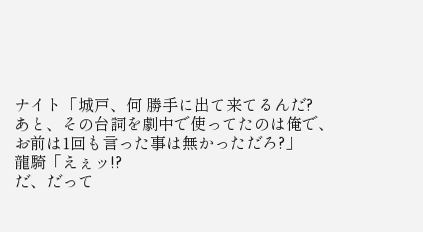ナイト「城戸、何 勝手に出て来てるんだ?
あと、その台詞を劇中で使ってたのは俺で、
お前は1回も言った事は無かっただろ?」
龍騎「えぇッ!?
だ、だって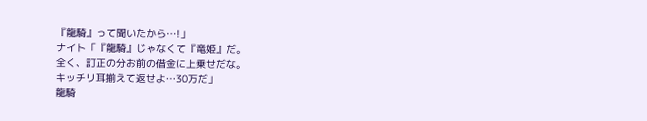『龍騎』って聞いたから…!」
ナイト「『龍騎』じゃなくて『竜姫』だ。
全く、訂正の分お前の借金に上乗せだな。
キッチリ耳揃えて返せよ…30万だ」
龍騎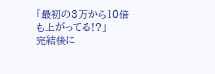「最初の3万から10倍も上がってる!?」
完結後に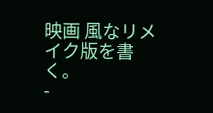映画 風なリメイク版を書く。
-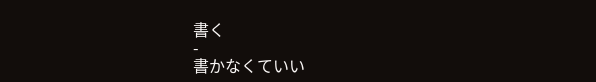書く
-
書かなくていい